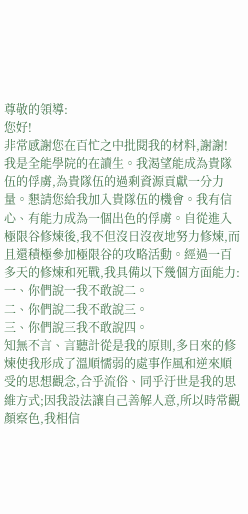尊敬的領導:
您好!
非常感謝您在百忙之中批閱我的材料,謝謝!
我是全能學院的在讀生。我渴望能成為貴隊伍的俘虜,為貴隊伍的過剩資源貢獻一分力量。懇請您給我加入貴隊伍的機會。我有信心、有能力成為一個出色的俘虜。自從進入極限谷修煉後,我不但沒日沒夜地努力修煉,而且還積極參加極限谷的攻略活動。經過一百多天的修煉和死戰,我具備以下幾個方面能力:
一、你們說一我不敢說二。
二、你們說二我不敢說三。
三、你們說三我不敢說四。
知無不言、言聽計從是我的原則,多日來的修煉使我形成了溫順懦弱的處事作風和逆來順受的思想觀念,合乎流俗、同乎汙世是我的思維方式;因我設法讓自己善解人意,所以時常觀顏察色,我相信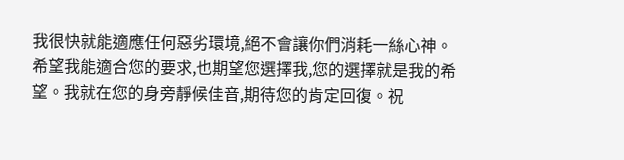我很快就能適應任何惡劣環境,絕不會讓你們消耗一絲心神。
希望我能適合您的要求,也期望您選擇我,您的選擇就是我的希望。我就在您的身旁靜候佳音,期待您的肯定回復。祝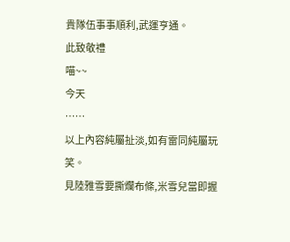貴隊伍事事順利,武運亨通。
此致敬禮
喵~~
今天
……
以上內容純屬扯淡,如有雷同純屬玩笑。
見陸雅雪要撕爛布條,米雪兒當即握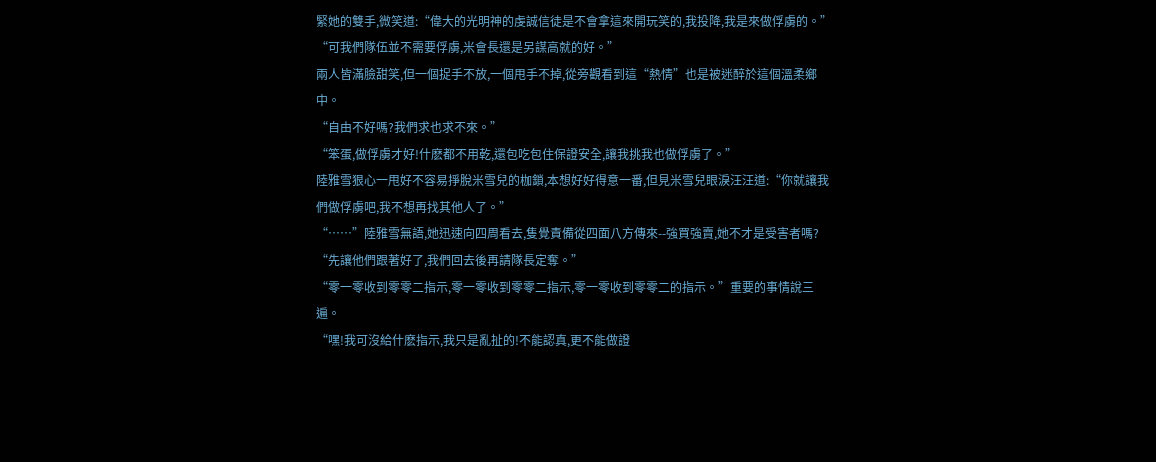緊她的雙手,微笑道:“偉大的光明神的虔誠信徒是不會拿這來開玩笑的,我投降,我是來做俘虜的。”
“可我們隊伍並不需要俘虜,米會長還是另謀高就的好。”
兩人皆滿臉甜笑,但一個捉手不放,一個甩手不掉,從旁觀看到這“熱情”也是被迷醉於這個溫柔鄉中。
“自由不好嗎?我們求也求不來。”
“笨蛋,做俘虜才好!什麽都不用乾,還包吃包住保證安全,讓我挑我也做俘虜了。”
陸雅雪狠心一甩好不容易掙脫米雪兒的枷鎖,本想好好得意一番,但見米雪兒眼淚汪汪道:“你就讓我們做俘虜吧,我不想再找其他人了。”
“……”陸雅雪無語,她迅速向四周看去,隻覺責備從四面八方傳來--強買強賣,她不才是受害者嗎?
“先讓他們跟著好了,我們回去後再請隊長定奪。”
“零一零收到零零二指示,零一零收到零零二指示,零一零收到零零二的指示。”重要的事情說三遍。
“嘿!我可沒給什麽指示,我只是亂扯的!不能認真,更不能做證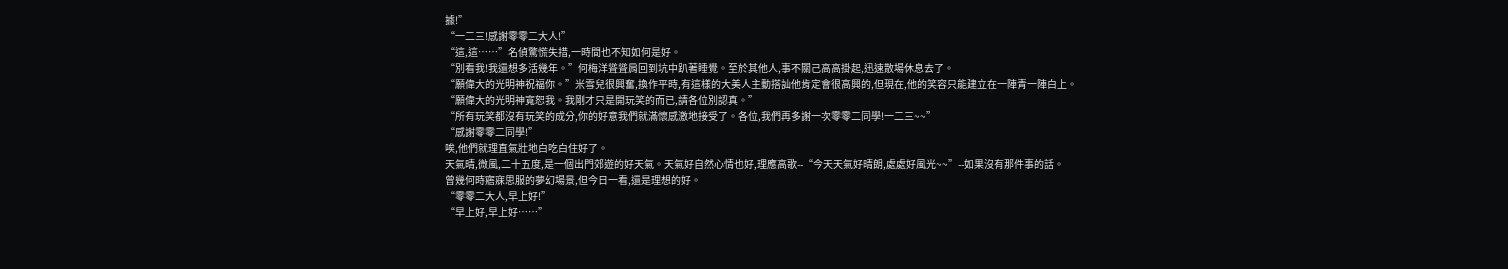據!”
“一二三!感謝零零二大人!”
“這,這……”名偵驚慌失措,一時間也不知如何是好。
“別看我!我還想多活幾年。”何梅洋聳聳肩回到坑中趴著睡覺。至於其他人,事不關己高高掛起,迅速散場休息去了。
“願偉大的光明神祝福你。”米雪兒很興奮,換作平時,有這樣的大美人主動搭訕他肯定會很高興的,但現在,他的笑容只能建立在一陣青一陣白上。
“願偉大的光明神寬恕我。我剛才只是開玩笑的而已,請各位別認真。”
“所有玩笑都沒有玩笑的成分,你的好意我們就滿懷感激地接受了。各位,我們再多謝一次零零二同學!一二三~~”
“感謝零零二同學!”
唉,他們就理直氣壯地白吃白住好了。
天氣晴,微風,二十五度,是一個出門郊遊的好天氣。天氣好自然心情也好,理應高歌--“今天天氣好晴朗,處處好風光~~”--如果沒有那件事的話。
曾幾何時寤寐思服的夢幻場景,但今日一看,還是理想的好。
“零零二大人,早上好!”
“早上好,早上好……”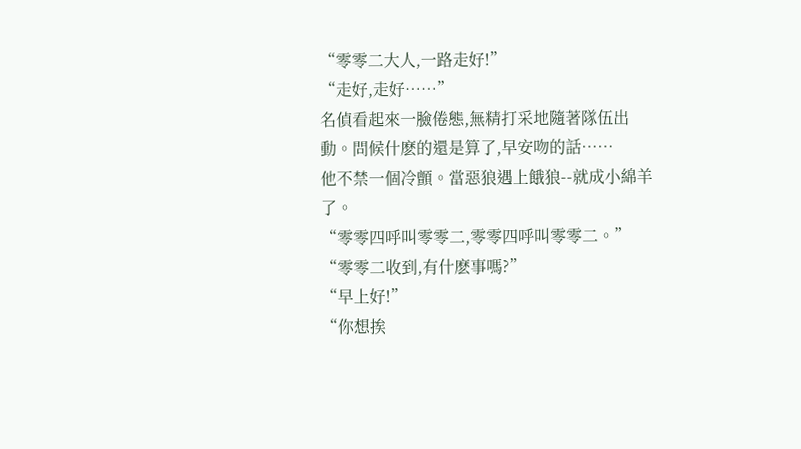“零零二大人,一路走好!”
“走好,走好……”
名偵看起來一臉倦態,無精打采地隨著隊伍出動。問候什麽的還是算了,早安吻的話……
他不禁一個冷顫。當惡狼遇上餓狼--就成小綿羊了。
“零零四呼叫零零二,零零四呼叫零零二。”
“零零二收到,有什麽事嗎?”
“早上好!”
“你想挨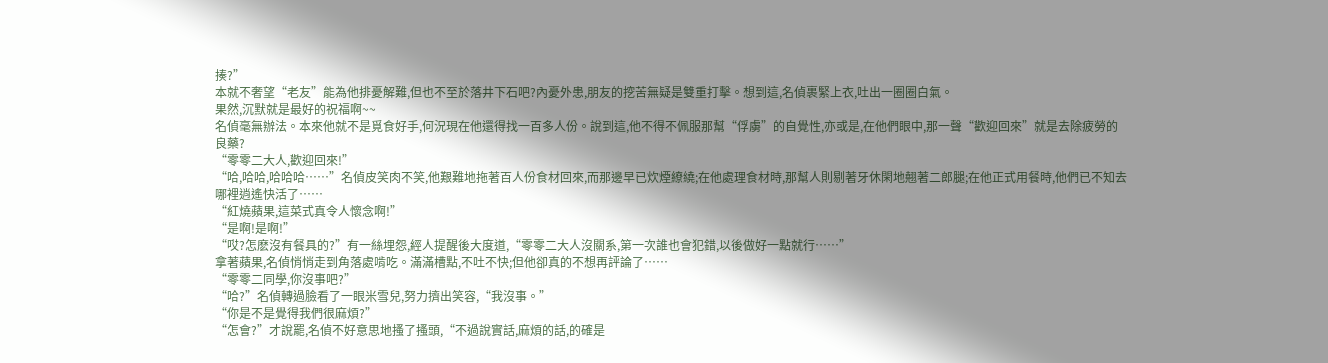揍?”
本就不奢望“老友”能為他排憂解難,但也不至於落井下石吧?內憂外患,朋友的挖苦無疑是雙重打擊。想到這,名偵裹緊上衣,吐出一圈圈白氣。
果然,沉默就是最好的祝福啊~~
名偵毫無辦法。本來他就不是覓食好手,何況現在他還得找一百多人份。說到這,他不得不佩服那幫“俘虜”的自覺性,亦或是,在他們眼中,那一聲“歡迎回來”就是去除疲勞的良藥?
“零零二大人,歡迎回來!”
“哈,哈哈,哈哈哈……”名偵皮笑肉不笑,他艱難地拖著百人份食材回來,而那邊早已炊煙繚繞;在他處理食材時,那幫人則剔著牙休閑地翹著二郎腿;在他正式用餐時,他們已不知去哪裡逍遙快活了……
“紅燒蘋果,這菜式真令人懷念啊!”
“是啊!是啊!”
“哎?怎麽沒有餐具的?”有一絲埋怨,經人提醒後大度道,“零零二大人沒關系,第一次誰也會犯錯,以後做好一點就行……”
拿著蘋果,名偵悄悄走到角落處啃吃。滿滿槽點,不吐不快;但他卻真的不想再評論了……
“零零二同學,你沒事吧?”
“哈?”名偵轉過臉看了一眼米雪兒,努力擠出笑容,“我沒事。”
“你是不是覺得我們很麻煩?”
“怎會?”才說罷,名偵不好意思地搔了搔頭,“不過說實話,麻煩的話,的確是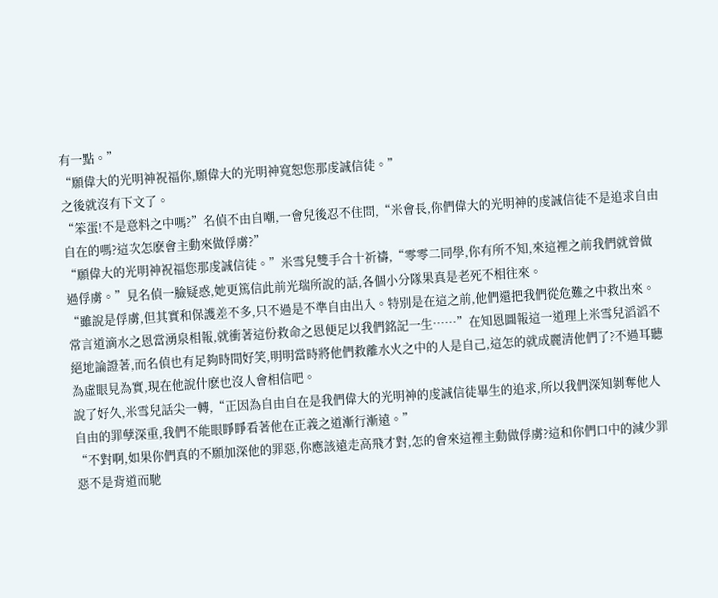有一點。”
“願偉大的光明神祝福你,願偉大的光明神寬恕您那虔誠信徒。”
之後就沒有下文了。
“笨蛋!不是意料之中嗎?”名偵不由自嘲,一會兒後忍不住問,“米會長,你們偉大的光明神的虔誠信徒不是追求自由自在的嗎?這次怎麽會主動來做俘虜?”
“願偉大的光明神祝福您那虔誠信徒。”米雪兒雙手合十祈禱,“零零二同學,你有所不知,來這裡之前我們就曾做過俘虜。”見名偵一臉疑惑,她更篤信此前光瑞所說的話,各個小分隊果真是老死不相往來。
“雖說是俘虜,但其實和保護差不多,只不過是不準自由出入。特別是在這之前,他們還把我們從危難之中救出來。常言道滴水之恩當湧泉相報,就衝著這份救命之恩便足以我們銘記一生……”在知恩圖報這一道理上米雪兒滔滔不絕地論證著,而名偵也有足夠時間好笑,明明當時將他們救離水火之中的人是自己,這怎的就成麗清他們了?不過耳聽為虛眼見為實,現在他說什麽也沒人會相信吧。
說了好久,米雪兒話尖一轉,“正因為自由自在是我們偉大的光明神的虔誠信徒畢生的追求,所以我們深知剝奪他人自由的罪孽深重,我們不能眼睜睜看著他在正義之道漸行漸遠。”
“不對啊,如果你們真的不願加深他的罪惡,你應該遠走高飛才對,怎的會來這裡主動做俘虜?這和你們口中的減少罪惡不是背道而馳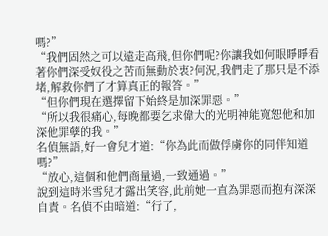嗎?”
“我們固然之可以遠走高飛,但你們呢?你讓我如何眼睜睜看著你們深受奴役之苦而無動於衷?何況,我們走了那只是不添堵,解救你們了才算真正的報答。”
“但你們現在選擇留下始終是加深罪惡。”
“所以我很痛心,每晚都要乞求偉大的光明神能寬恕他和加深他罪孽的我。”
名偵無語,好一會兒才道:“你為此而做俘虜你的同伴知道嗎?”
“放心,這個和他們商量過,一致通過。”
說到這時米雪兒才露出笑容,此前她一直為罪惡而抱有深深自責。名偵不由暗道:“行了,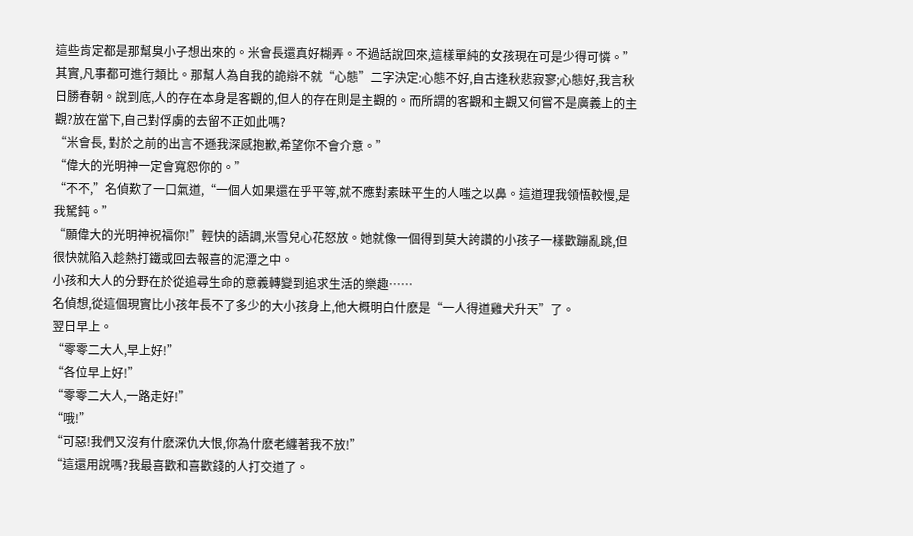這些肯定都是那幫臭小子想出來的。米會長還真好糊弄。不過話說回來,這樣單純的女孩現在可是少得可憐。”
其實,凡事都可進行類比。那幫人為自我的詭辯不就“心態”二字決定:心態不好,自古逢秋悲寂寥;心態好,我言秋日勝春朝。說到底,人的存在本身是客觀的,但人的存在則是主觀的。而所謂的客觀和主觀又何嘗不是廣義上的主觀?放在當下,自己對俘虜的去留不正如此嗎?
“米會長, 對於之前的出言不遜我深感抱歉,希望你不會介意。”
“偉大的光明神一定會寬恕你的。”
“不不,”名偵歎了一口氣道,“一個人如果還在乎平等,就不應對素昧平生的人嗤之以鼻。這道理我領悟較慢,是我駑鈍。”
“願偉大的光明神祝福你!”輕快的語調,米雪兒心花怒放。她就像一個得到莫大誇讚的小孩子一樣歡蹦亂跳,但很快就陷入趁熱打鐵或回去報喜的泥潭之中。
小孩和大人的分野在於從追尋生命的意義轉變到追求生活的樂趣……
名偵想,從這個現實比小孩年長不了多少的大小孩身上,他大概明白什麽是“一人得道雞犬升天”了。
翌日早上。
“零零二大人,早上好!”
“各位早上好!”
“零零二大人,一路走好!”
“哦!”
“可惡!我們又沒有什麽深仇大恨,你為什麽老纏著我不放!”
“這還用說嗎?我最喜歡和喜歡錢的人打交道了。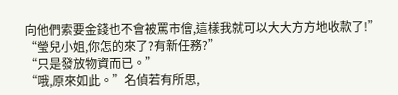向他們索要金錢也不會被罵市儈,這樣我就可以大大方方地收款了!”
“瑩兒小姐,你怎的來了?有新任務?”
“只是發放物資而已。”
“哦,原來如此。”名偵若有所思,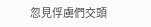忽見俘虜們交頭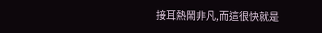接耳熱鬧非凡,而這很快就是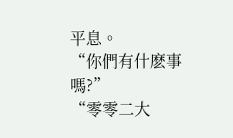平息。
“你們有什麽事嗎?”
“零零二大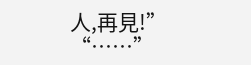人,再見!”
“……”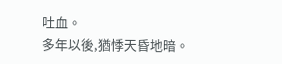吐血。
多年以後,猶悸天昏地暗。